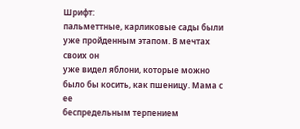Шрифт:
пальметтные, карликовые сады были уже пройденным этапом. В мечтах своих он
уже видел яблони, которые можно было бы косить, как пшеницу. Мама с ее
беспредельным терпением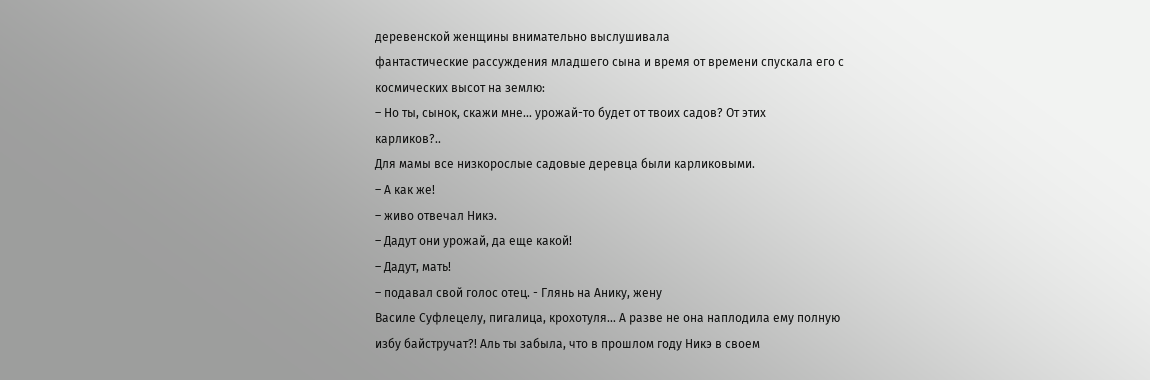деревенской женщины внимательно выслушивала
фантастические рассуждения младшего сына и время от времени спускала его с
космических высот на землю:
– Но ты, сынок, скажи мне... урожай-то будет от твоих садов? От этих
карликов?..
Для мамы все низкорослые садовые деревца были карликовыми.
– А как же!
– живо отвечал Никэ.
– Дадут они урожай, да еще какой!
– Дадут, мать!
– подавал свой голос отец. - Глянь на Анику, жену
Василе Суфлецелу, пигалица, крохотуля... А разве не она наплодила ему полную
избу байстручат?! Аль ты забыла, что в прошлом году Никэ в своем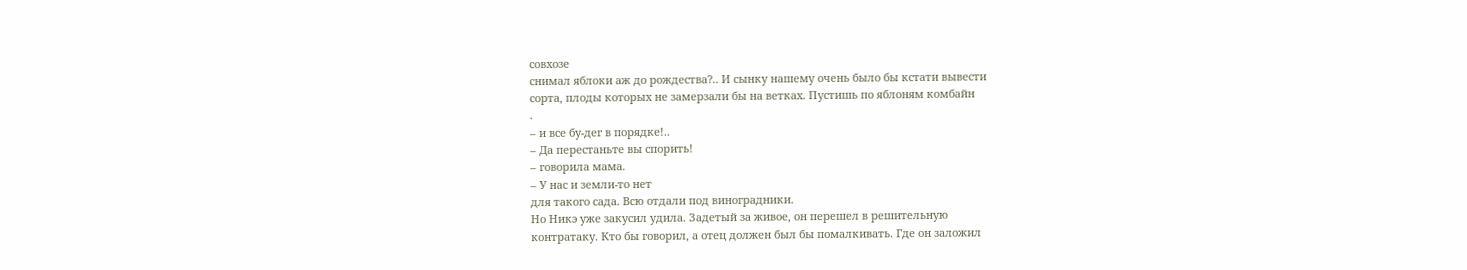совхозе
снимал яблоки аж до рождества?.. И сынку нашему очень было бы кстати вывести
сорта, плоды которых не замерзали бы на ветках. Пустишь по яблоням комбайн
.
– и все бу-дег в порядке!..
– Да перестаньте вы спорить!
– говорила мама.
– У нас и земли-то нет
для такого сада. Всю отдали под виноградники.
Но Никэ уже закусил удила. Задетый за живое, он перешел в решительную
контратаку. Кто бы говорил, а отец должен был бы помалкивать. Где он заложил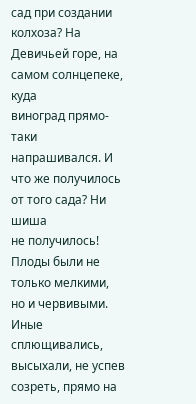сад при создании колхоза? На Девичьей горе, на самом солнцепеке, куда
виноград прямо-таки напрашивался. И что же получилось от того сада? Ни шиша
не получилось! Плоды были не только мелкими, но и червивыми. Иные
сплющивались, высыхали, не успев созреть, прямо на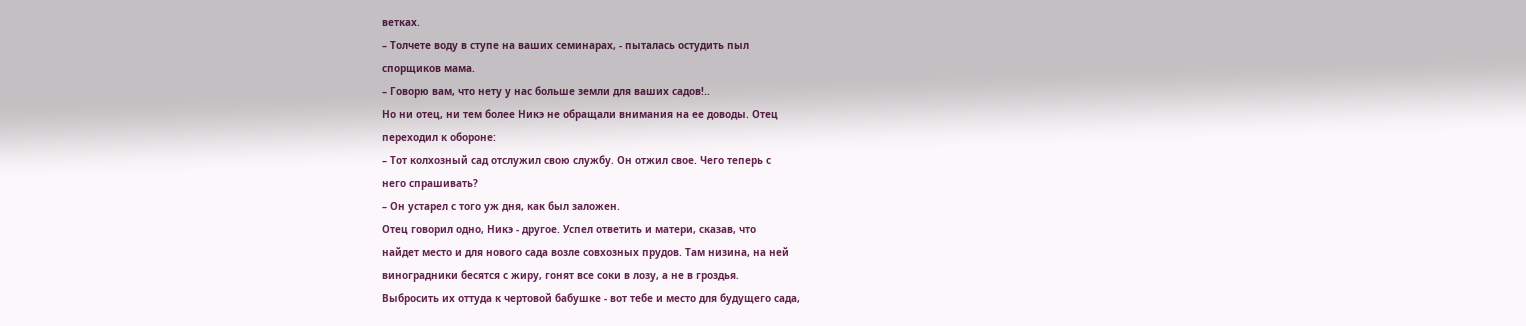ветках.
– Толчете воду в ступе на ваших семинарах, - пыталась остудить пыл
спорщиков мама.
– Говорю вам, что нету у нас больше земли для ваших садов!..
Но ни отец, ни тем более Никэ не обращали внимания на ее доводы. Отец
переходил к обороне:
– Тот колхозный сад отслужил свою службу. Он отжил свое. Чего теперь с
него спрашивать?
– Он устарел с того уж дня, как был заложен.
Отец говорил одно, Никэ - другое. Успел ответить и матери, сказав, что
найдет место и для нового сада возле совхозных прудов. Там низина, на ней
виноградники бесятся с жиру, гонят все соки в лозу, а не в гроздья.
Выбросить их оттуда к чертовой бабушке - вот тебе и место для будущего сада,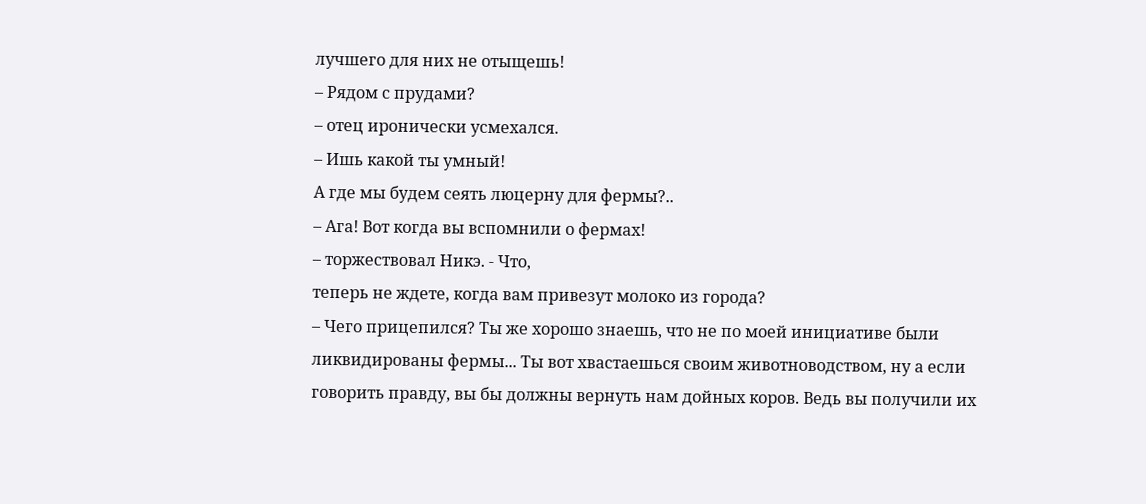лучшего для них не отыщешь!
– Рядом с прудами?
– отец иронически усмехался.
– Ишь какой ты умный!
А где мы будем сеять люцерну для фермы?..
– Ага! Вот когда вы вспомнили о фермах!
– торжествовал Никэ. - Что,
теперь не ждете, когда вам привезут молоко из города?
– Чего прицепился? Ты же хорошо знаешь, что не по моей инициативе были
ликвидированы фермы... Ты вот хвастаешься своим животноводством, ну а если
говорить правду, вы бы должны вернуть нам дойных коров. Ведь вы получили их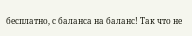бесплатно, с баланса на баланс! Так что не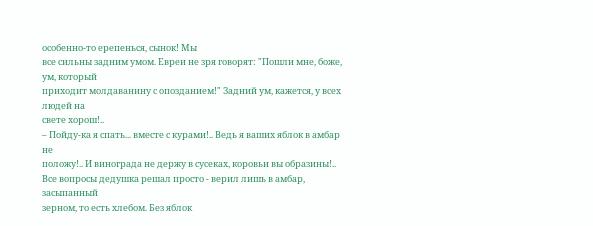особенно-то ерепенься, сынок! Мы
все сильны задним умом. Евреи не зря говорят: "Пошли мне, боже, ум, который
приходит молдаванину с опозданием!" Задний ум, кажется, у всех людей на
свете хорош!..
– Пойду-ка я спать... вместе с курами!.. Ведь я ваших яблок в амбар не
положу!.. И винограда не держу в сусеках, коровьи вы образины!..
Все вопросы дедушка решал просто - верил лишь в амбар, засыпанный
зерном, то есть хлебом. Без яблок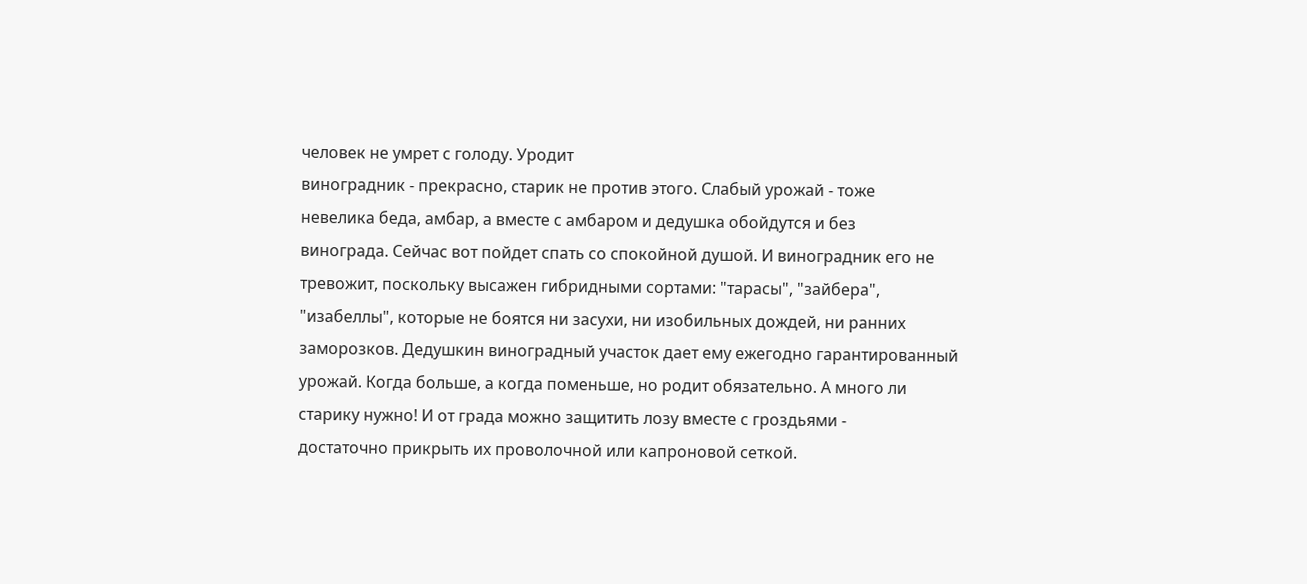человек не умрет с голоду. Уродит
виноградник - прекрасно, старик не против этого. Слабый урожай - тоже
невелика беда, амбар, а вместе с амбаром и дедушка обойдутся и без
винограда. Сейчас вот пойдет спать со спокойной душой. И виноградник его не
тревожит, поскольку высажен гибридными сортами: "тарасы", "зайбера",
"изабеллы", которые не боятся ни засухи, ни изобильных дождей, ни ранних
заморозков. Дедушкин виноградный участок дает ему ежегодно гарантированный
урожай. Когда больше, а когда поменьше, но родит обязательно. А много ли
старику нужно! И от града можно защитить лозу вместе с гроздьями -
достаточно прикрыть их проволочной или капроновой сеткой.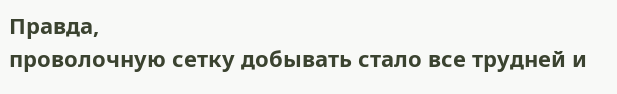Правда,
проволочную сетку добывать стало все трудней и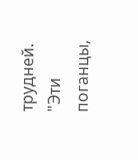трудней. "Эти поганцы,